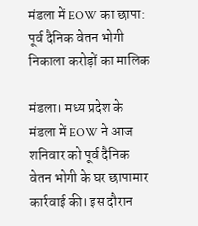मंडला में EOW का छापा: पूर्व दैनिक वेतन भोगी निकाला करोड़ों का मालिक

मंडला। मध्य प्रदेश के मंडला में EOW ने आज शनिवार को पूर्व दैनिक वेतन भोगी के घर छापामार कार्रवाई की। इस दौरान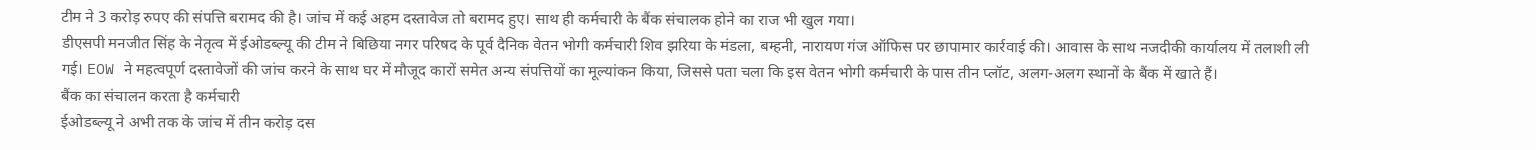टीम ने 3 करोड़ रुपए की संपत्ति बरामद की है। जांच में कई अहम दस्तावेज तो बरामद हुए। साथ ही कर्मचारी के बैंक संचालक होने का राज भी खुल गया।
डीएसपी मनजीत सिंह के नेतृत्व में ईओडब्ल्यू की टीम ने बिछिया नगर परिषद के पूर्व दैनिक वेतन भोगी कर्मचारी शिव झरिया के मंडला, बम्हनी, नारायण गंज ऑफिस पर छापामार कार्रवाई की। आवास के साथ नजदीकी कार्यालय में तलाशी ली गई। EOW ने महत्वपूर्ण दस्तावेजों की जांच करने के साथ घर में मौजूद कारों समेत अन्य संपत्तियों का मूल्यांकन किया, जिससे पता चला कि इस वेतन भोगी कर्मचारी के पास तीन प्लॉट, अलग-अलग स्थानों के बैंक में खाते हैं।
बैंक का संचालन करता है कर्मचारी
ईओडब्ल्यू ने अभी तक के जांच में तीन करोड़ दस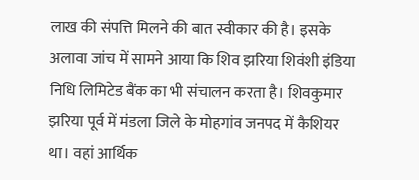लाख की संपत्ति मिलने की बात स्वीकार की है। इसके अलावा जांच में सामने आया कि शिव झरिया शिवंशी इंडिया निधि लिमिटेड बैंक का भी संचालन करता है। शिवकुमार झरिया पूर्व में मंडला जिले के मोहगांव जनपद में कैशियर था। वहां आर्थिक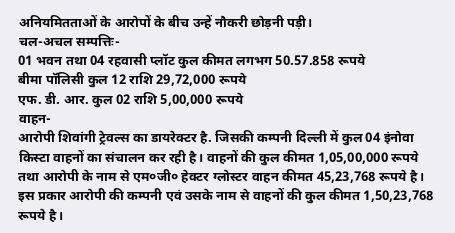अनियमितताओं के आरोपों के बीच उन्हें नौकरी छोड़नी पड़ी।
चल-अचल सम्पत्तिः-
01 भवन तथा 04 रहवासी प्लॉट कुल कीमत लगभग 50.57.858 रूपये
बीमा पॉलिसी कुल 12 राशि 29,72,000 रूपये
एफ. डी. आर. कुल 02 राशि 5,00,000 रूपये
वाहन-
आरोपी शिवांगी ट्रेवल्स का डायरेक्टर है. जिसकी कम्पनी दिल्ली में कुल 04 इंनोवा किस्टा वाहनों का संचालन कर रही है। वाहनों की कुल कीमत 1,05,00,000 रूपये तथा आरोपी के नाम से एम०जी० हेक्टर ग्लोस्टर वाहन कीमत 45,23,768 रूपये है। इस प्रकार आरोपी की कम्पनी एवं उसके नाम से वाहनों की कुल कीमत 1,50,23,768 रूपये है।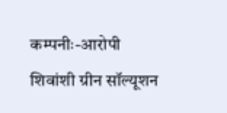कम्पनीः-आरोपी शिवांशी ग्रीन सॉल्यूशन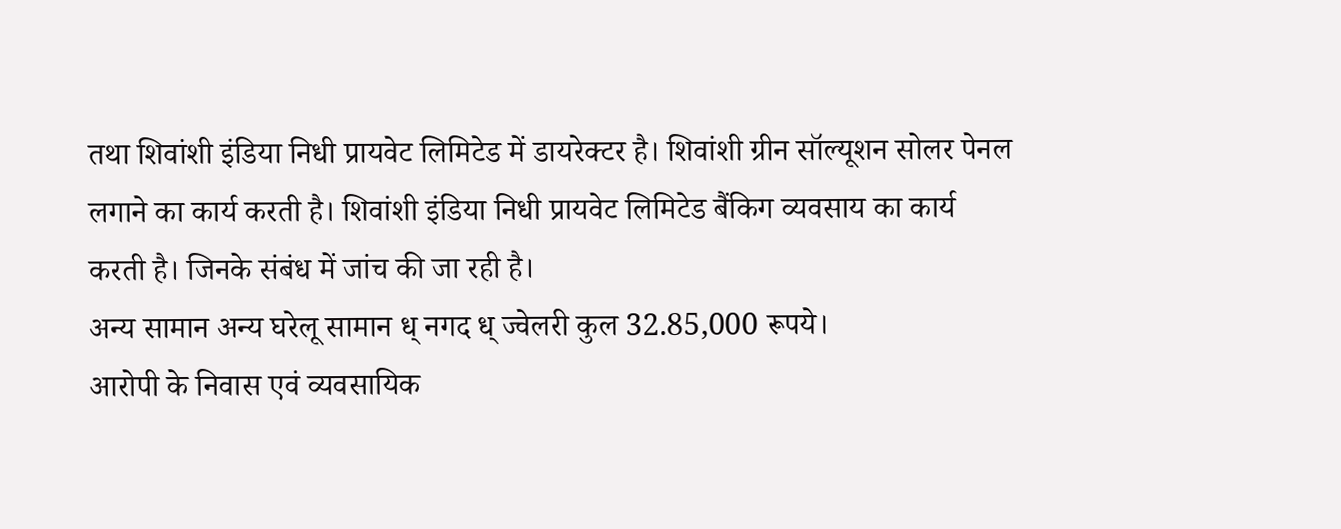तथा शिवांशी इंडिया निधी प्रायवेट लिमिटेड में डायरेक्टर है। शिवांशी ग्रीन सॉल्यूशन सोलर पेनल लगाने का कार्य करती है। शिवांशी इंडिया निधी प्रायवेट लिमिटेड बैंकिग व्यवसाय का कार्य करती है। जिनके संबंध में जांच की जा रही है।
अन्य सामान अन्य घरेलू सामान ध् नगद ध् ज्वेलरी कुल 32.85,000 रूपये।
आरोपी के निवास एवं व्यवसायिक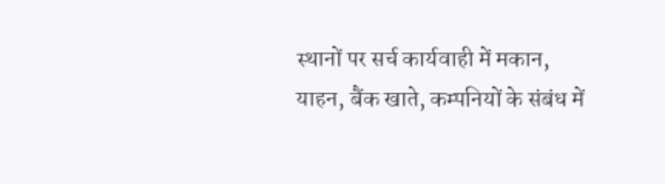स्थानों पर सर्च कार्यवाही में मकान, याहन, बैंक खाते, कम्पनियों के संबंध में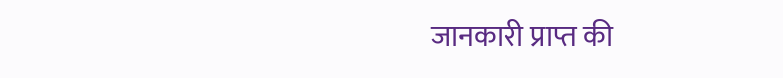जानकारी प्राप्त की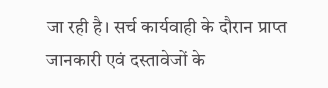जा रही है। सर्च कार्यवाही के दौरान प्राप्त जानकारी एवं दस्तावेजों के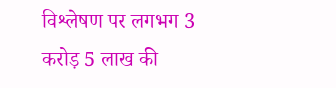विश्लेषण पर लगभग 3 करोड़ 5 लाख की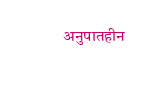अनुपातहीन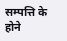सम्पत्ति के होने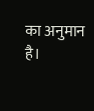का अनुमान है।